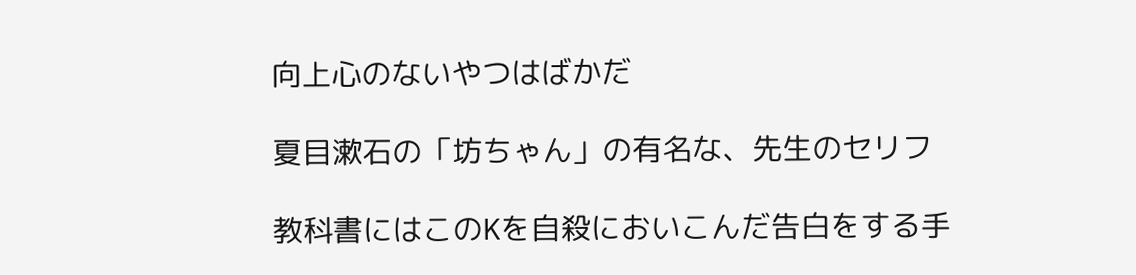向上心のないやつはばかだ

夏目漱石の「坊ちゃん」の有名な、先生のセリフ

教科書にはこのKを自殺においこんだ告白をする手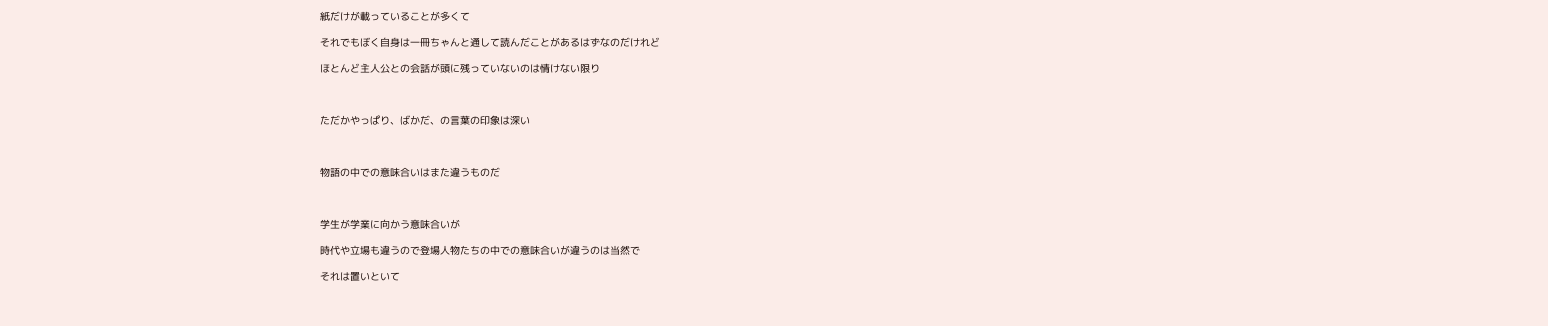紙だけが載っていることが多くて

それでもぼく自身は一冊ちゃんと通して読んだことがあるはずなのだけれど

ほとんど主人公との会話が頭に残っていないのは情けない限り



ただかやっぱり、ばかだ、の言葉の印象は深い



物語の中での意味合いはまた違うものだ



学生が学業に向かう意味合いが

時代や立場も違うので登場人物たちの中での意味合いが違うのは当然で

それは置いといて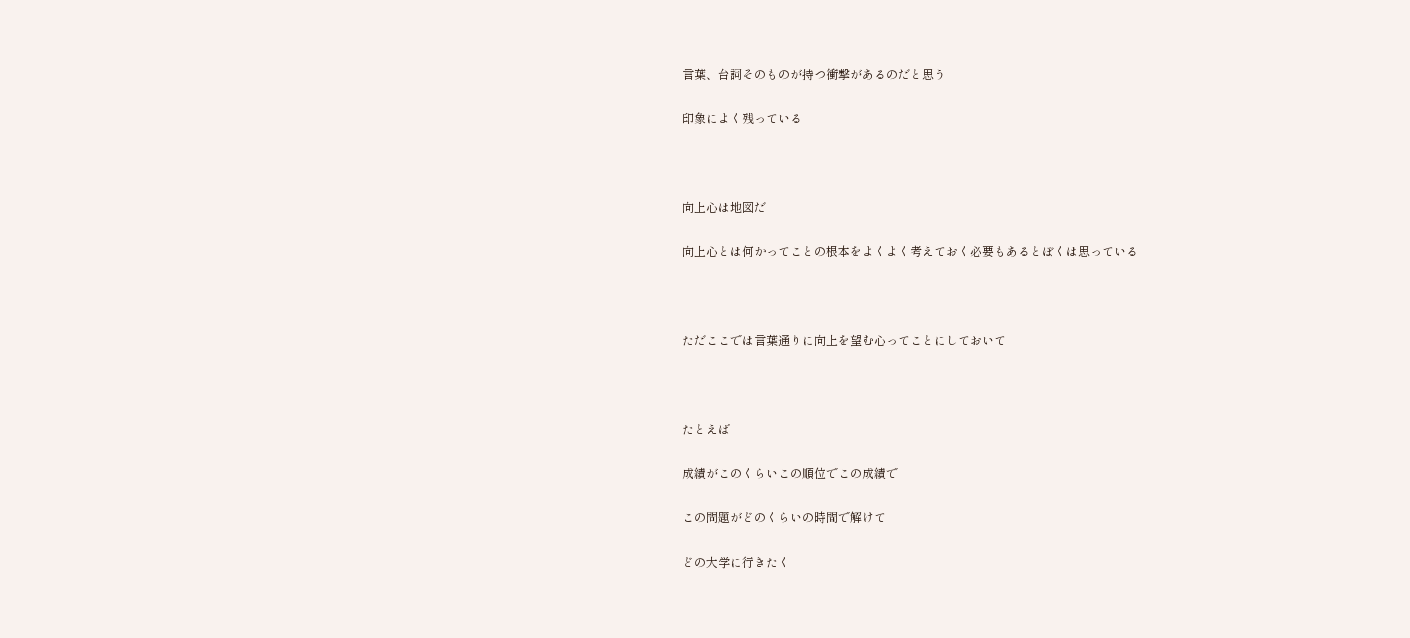言葉、台詞そのものが持つ衝撃があるのだと思う

印象によく残っている



向上心は地図だ

向上心とは何かってことの根本をよくよく考えておく必要もあるとぼくは思っている



ただここでは言葉通りに向上を望む心ってことにしておいて



たとえば

成績がこのくらいこの順位でこの成績で

この問題がどのくらいの時間で解けて

どの大学に行きたく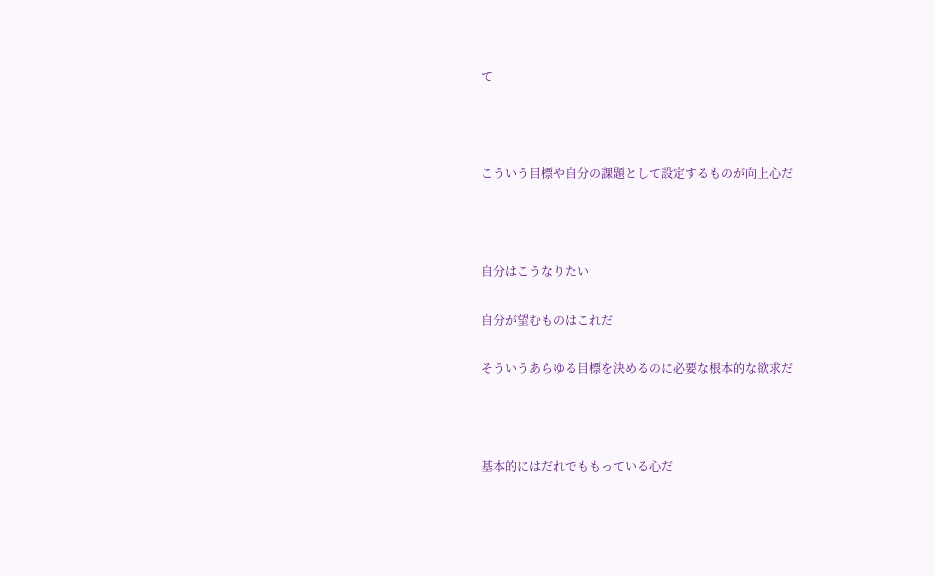て



こういう目標や自分の課題として設定するものが向上心だ



自分はこうなりたい

自分が望むものはこれだ

そういうあらゆる目標を決めるのに必要な根本的な欲求だ



基本的にはだれでももっている心だ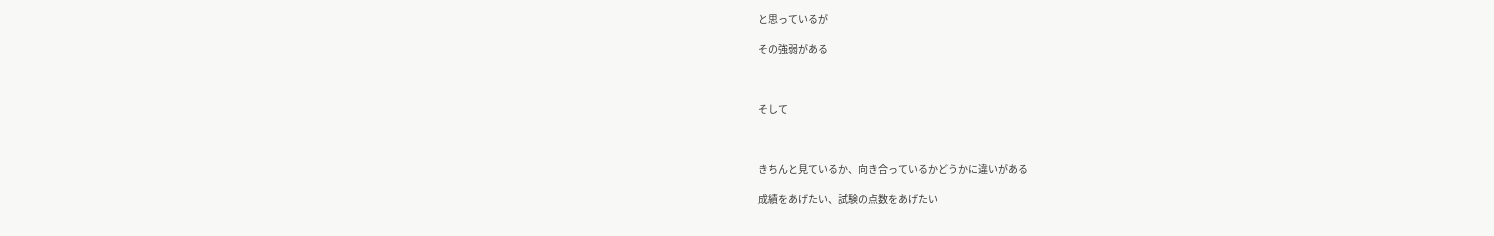と思っているが

その強弱がある



そして



きちんと見ているか、向き合っているかどうかに違いがある

成績をあげたい、試験の点数をあげたい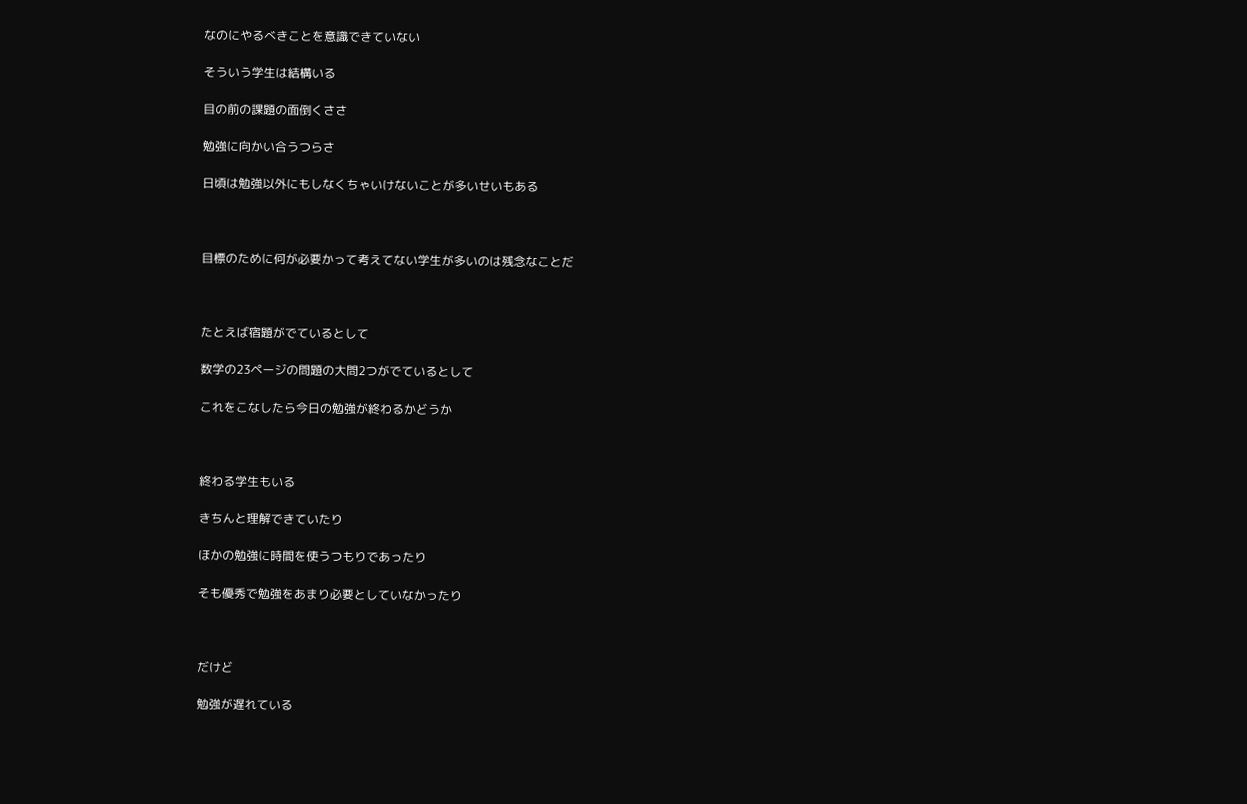なのにやるべきことを意識できていない

そういう学生は結構いる

目の前の課題の面倒くささ

勉強に向かい合うつらさ

日頃は勉強以外にもしなくちゃいけないことが多いせいもある



目標のために何が必要かって考えてない学生が多いのは残念なことだ



たとえば宿題がでているとして

数学の23ページの問題の大問2つがでているとして

これをこなしたら今日の勉強が終わるかどうか



終わる学生もいる

きちんと理解できていたり

ほかの勉強に時間を使うつもりであったり

そも優秀で勉強をあまり必要としていなかったり



だけど

勉強が遅れている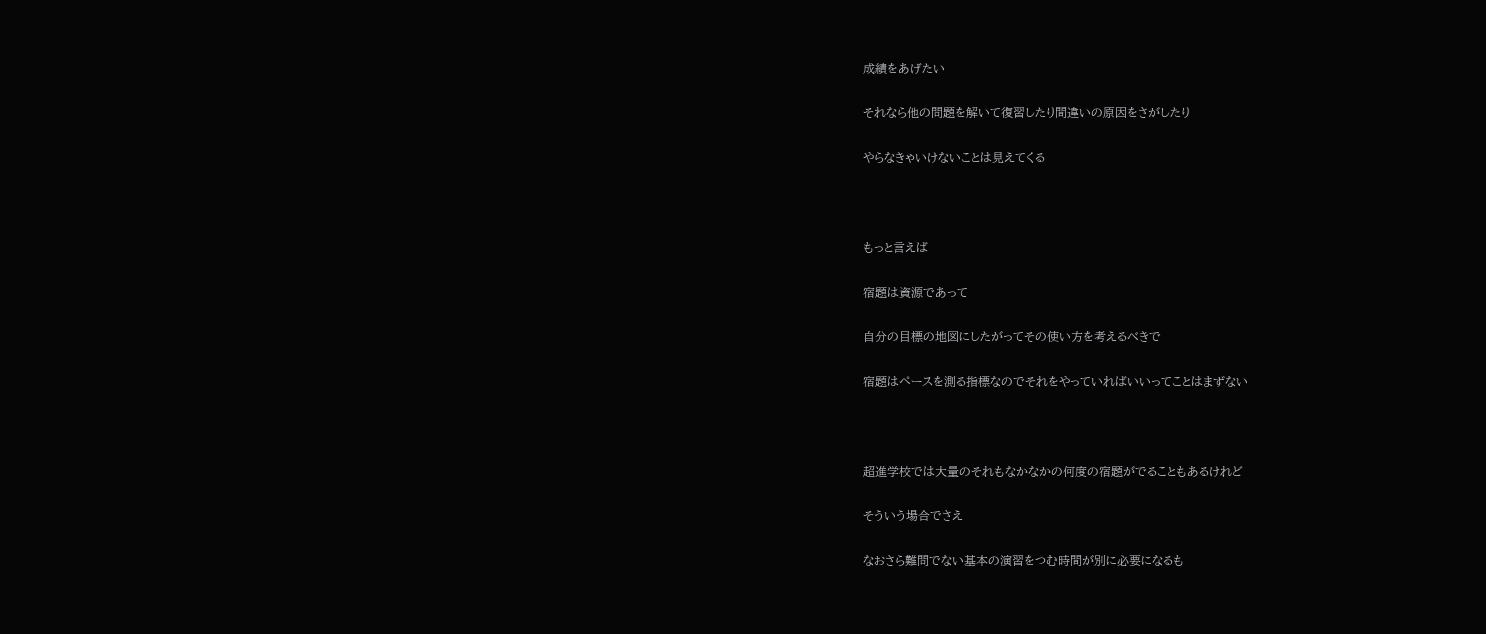成績をあげたい

それなら他の問題を解いて復習したり間違いの原因をさがしたり

やらなきゃいけないことは見えてくる



もっと言えば

宿題は資源であって

自分の目標の地図にしたがってその使い方を考えるべきで

宿題はペースを測る指標なのでそれをやっていればいいってことはまずない



超進学校では大量のそれもなかなかの何度の宿題がでることもあるけれど

そういう場合でさえ

なおさら難問でない基本の演習をつむ時間が別に必要になるも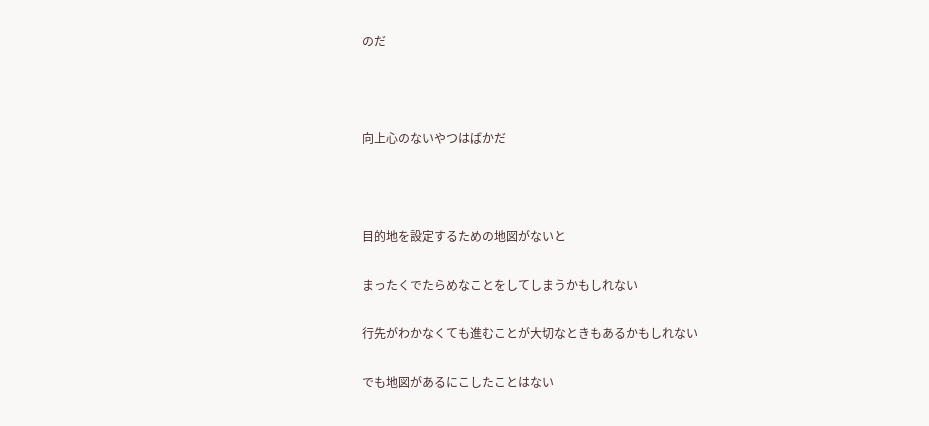のだ



向上心のないやつはばかだ



目的地を設定するための地図がないと

まったくでたらめなことをしてしまうかもしれない

行先がわかなくても進むことが大切なときもあるかもしれない

でも地図があるにこしたことはない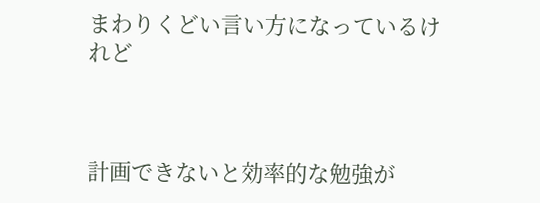まわりくどい言い方になっているけれど



計画できないと効率的な勉強が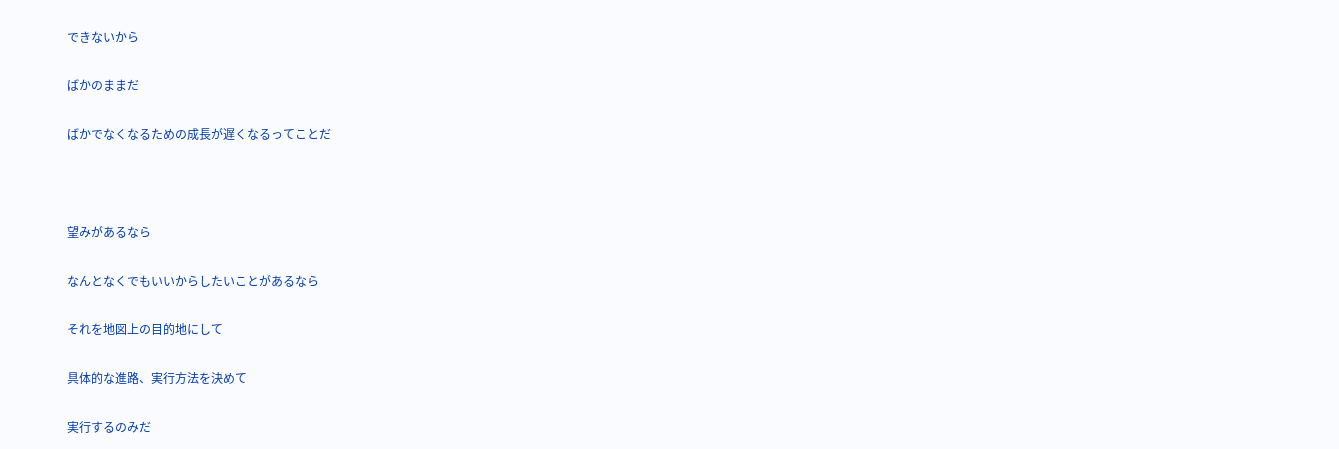できないから

ばかのままだ

ばかでなくなるための成長が遅くなるってことだ



望みがあるなら

なんとなくでもいいからしたいことがあるなら

それを地図上の目的地にして

具体的な進路、実行方法を決めて

実行するのみだ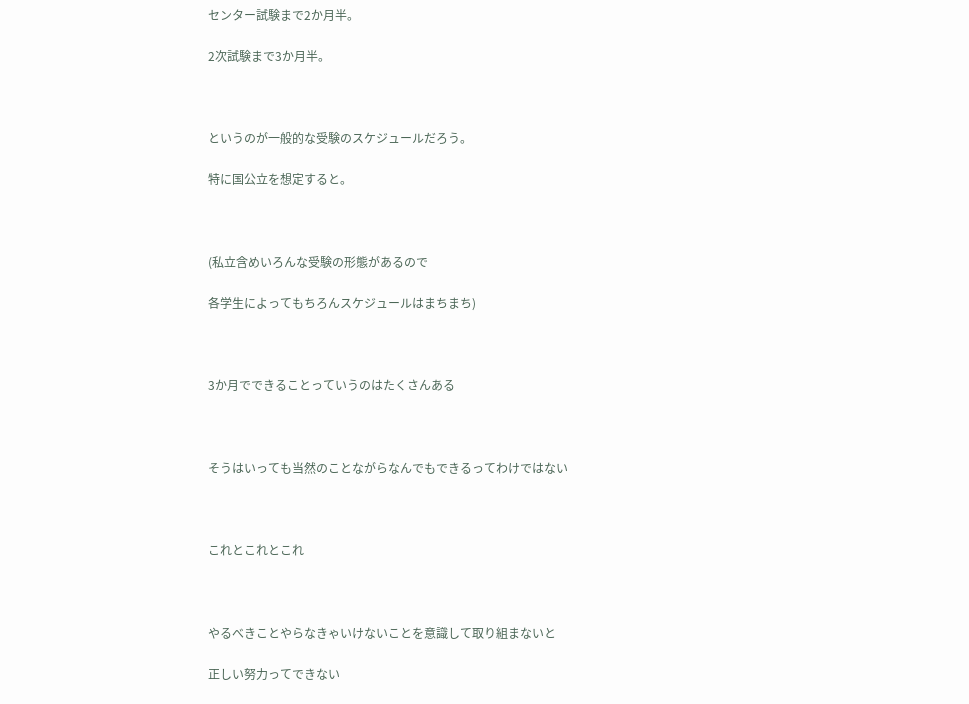センター試験まで2か月半。

2次試験まで3か月半。



というのが一般的な受験のスケジュールだろう。

特に国公立を想定すると。



(私立含めいろんな受験の形態があるので

各学生によってもちろんスケジュールはまちまち)



3か月でできることっていうのはたくさんある



そうはいっても当然のことながらなんでもできるってわけではない



これとこれとこれ



やるべきことやらなきゃいけないことを意識して取り組まないと

正しい努力ってできない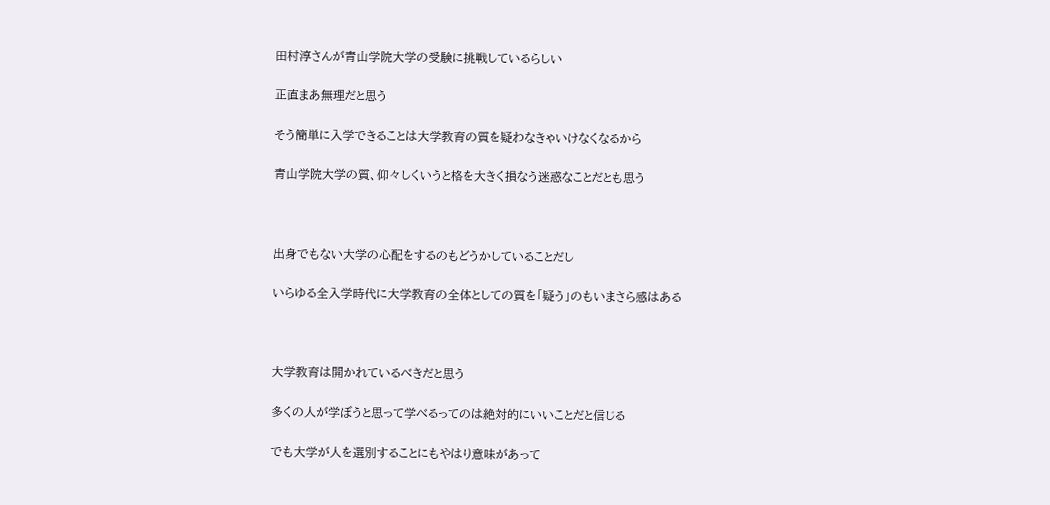田村淳さんが青山学院大学の受験に挑戦しているらしい

正直まあ無理だと思う

そう簡単に入学できることは大学教育の質を疑わなきゃいけなくなるから

青山学院大学の質、仰々しくいうと格を大きく損なう迷惑なことだとも思う



出身でもない大学の心配をするのもどうかしていることだし

いらゆる全入学時代に大学教育の全体としての質を「疑う」のもいまさら感はある



大学教育は開かれているべきだと思う

多くの人が学ぼうと思って学べるってのは絶対的にいいことだと信じる

でも大学が人を選別することにもやはり意味があって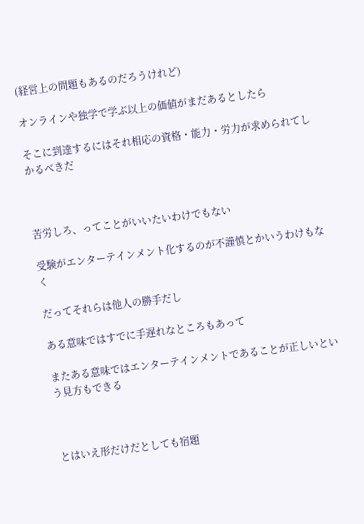(経営上の問題もあるのだろうけれど)

オンラインや独学で学ぶ以上の価値がまだあるとしたら

そこに到達するにはそれ相応の資格・能力・労力が求められてしかるべきだ



苦労しろ、ってことがいいたいわけでもない

受験がエンターテインメント化するのが不謹慎とかいうわけもなく

だってそれらは他人の勝手だし

ある意味ではすでに手遅れなところもあって

またある意味ではエンターテインメントであることが正しいという見方もできる



とはいえ形だけだとしても宿題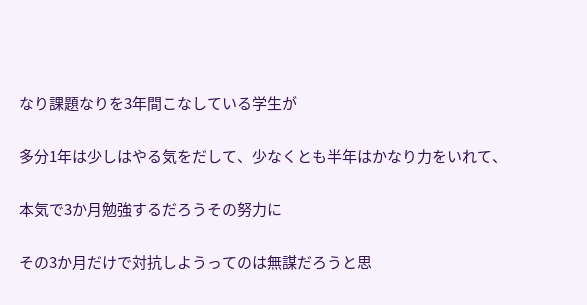なり課題なりを3年間こなしている学生が

多分1年は少しはやる気をだして、少なくとも半年はかなり力をいれて、

本気で3か月勉強するだろうその努力に

その3か月だけで対抗しようってのは無謀だろうと思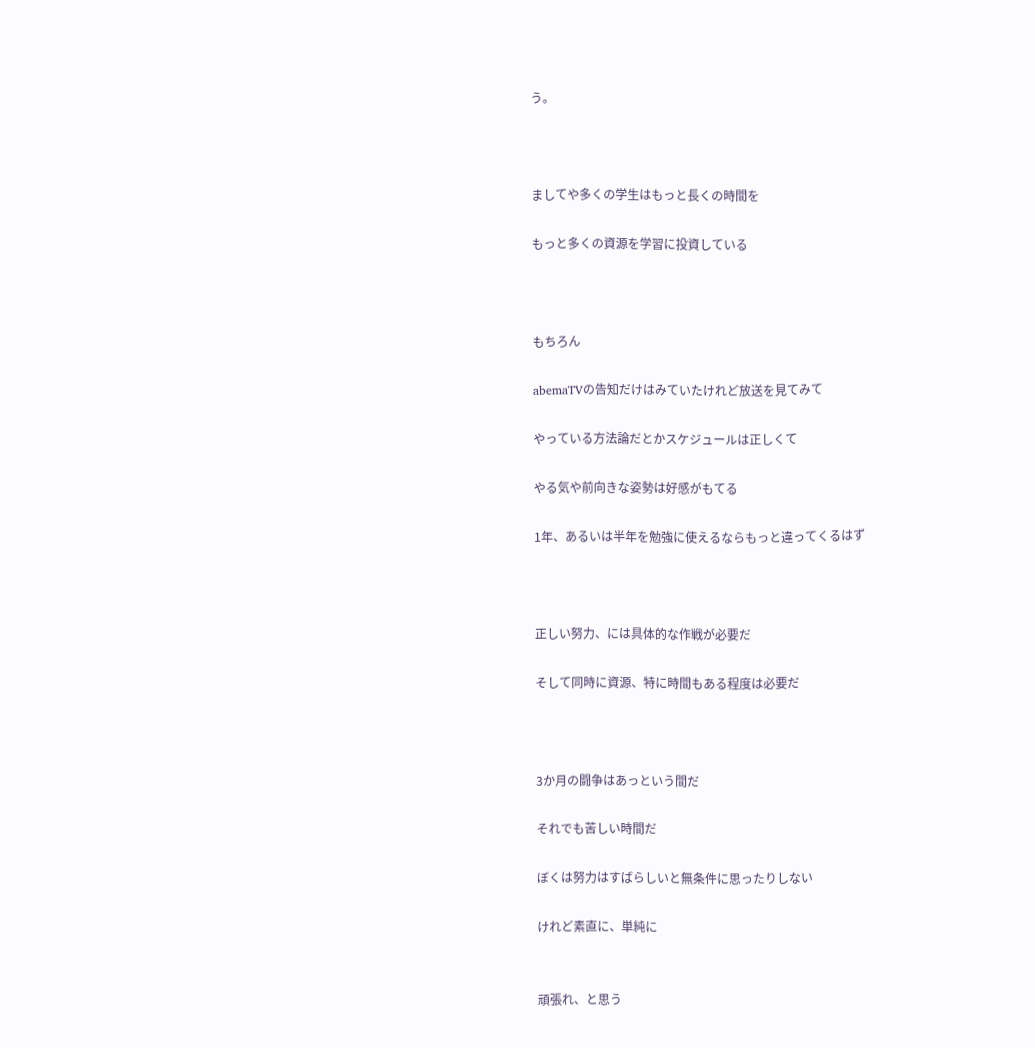う。



ましてや多くの学生はもっと長くの時間を

もっと多くの資源を学習に投資している



もちろん

abemaTVの告知だけはみていたけれど放送を見てみて

やっている方法論だとかスケジュールは正しくて

やる気や前向きな姿勢は好感がもてる

1年、あるいは半年を勉強に使えるならもっと違ってくるはず



正しい努力、には具体的な作戦が必要だ

そして同時に資源、特に時間もある程度は必要だ



3か月の闘争はあっという間だ

それでも苦しい時間だ

ぼくは努力はすばらしいと無条件に思ったりしない

けれど素直に、単純に


頑張れ、と思う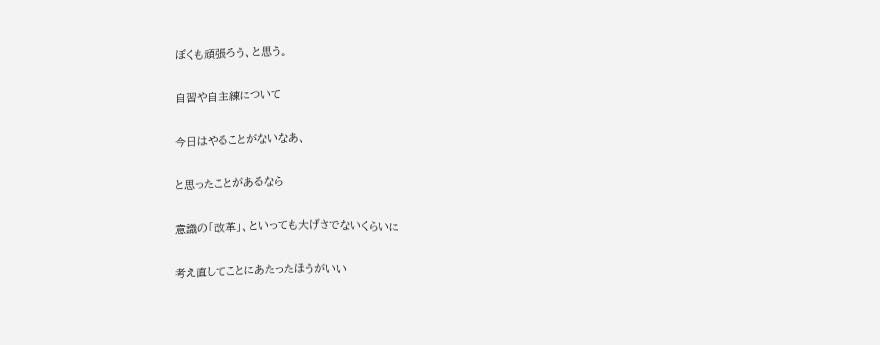ぼくも頑張ろう、と思う。

自習や自主練について

今日はやることがないなあ、

と思ったことがあるなら

意識の「改革」、といっても大げさでないくらいに

考え直してことにあたったほうがいい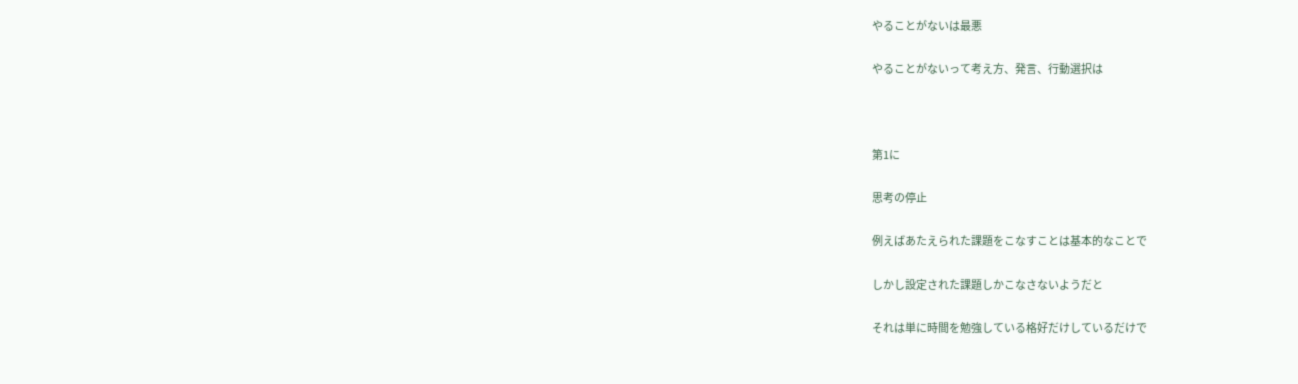やることがないは最悪

やることがないって考え方、発言、行動選択は



第1に

思考の停止

例えばあたえられた課題をこなすことは基本的なことで

しかし設定された課題しかこなさないようだと

それは単に時間を勉強している格好だけしているだけで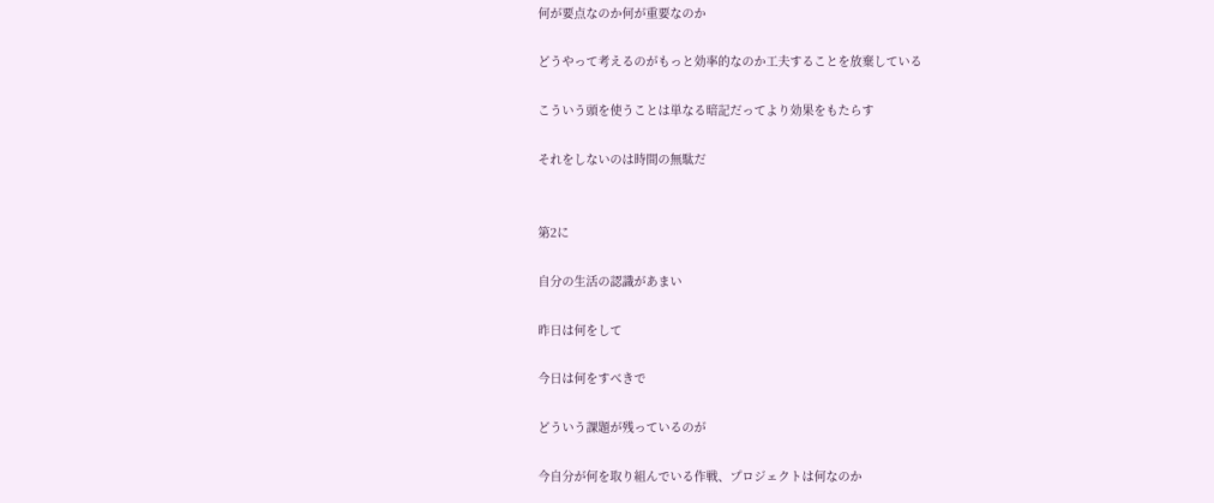何が要点なのか何が重要なのか

どうやって考えるのがもっと効率的なのか工夫することを放棄している

こういう頭を使うことは単なる暗記だってより効果をもたらす

それをしないのは時間の無駄だ


第2に

自分の生活の認識があまい

昨日は何をして

今日は何をすべきで

どういう課題が残っているのが

今自分が何を取り組んでいる作戦、プロジェクトは何なのか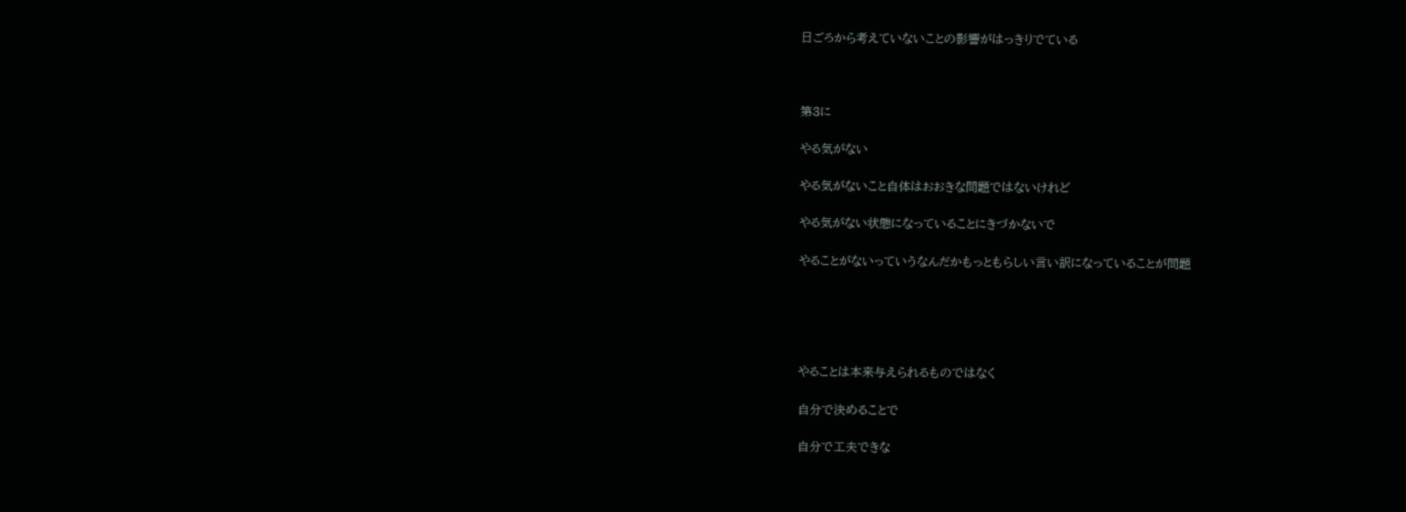日ごろから考えていないことの影響がはっきりでている



第3に

やる気がない

やる気がないこと自体はおおきな問題ではないけれど

やる気がない状態になっていることにきづかないで

やることがないっていうなんだかもっともらしい言い訳になっていることが問題





やることは本来与えられるものではなく

自分で決めることで

自分で工夫できな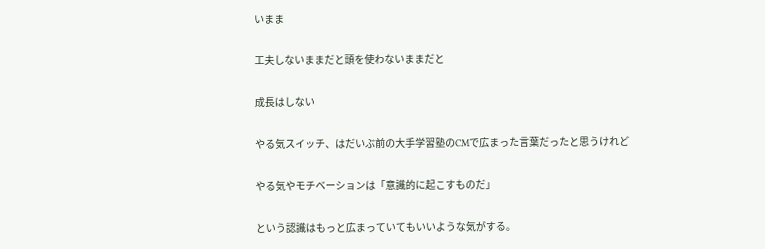いまま

工夫しないままだと頭を使わないままだと

成長はしない

やる気スイッチ、はだいぶ前の大手学習塾のCMで広まった言葉だったと思うけれど

やる気やモチベーションは「意識的に起こすものだ」

という認識はもっと広まっていてもいいような気がする。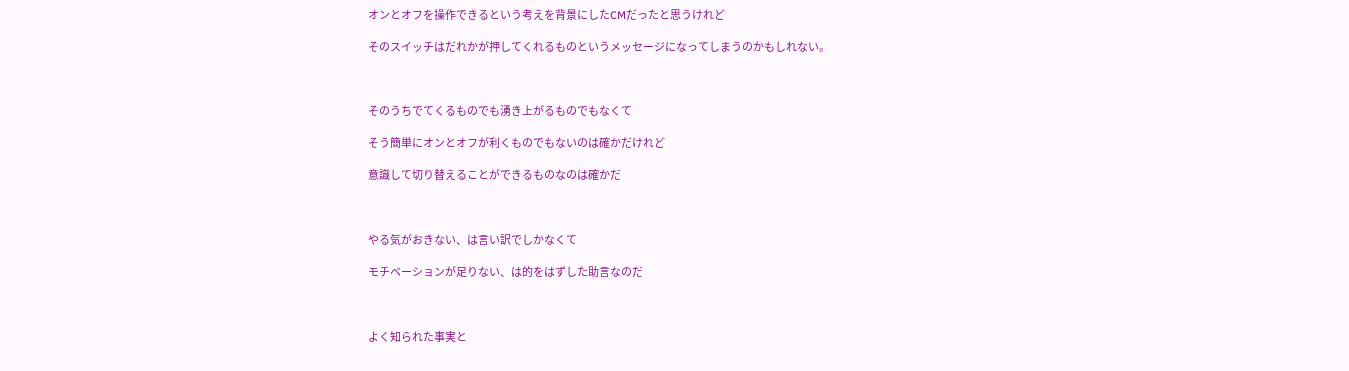オンとオフを操作できるという考えを背景にしたCMだったと思うけれど

そのスイッチはだれかが押してくれるものというメッセージになってしまうのかもしれない。



そのうちでてくるものでも湧き上がるものでもなくて

そう簡単にオンとオフが利くものでもないのは確かだけれど

意識して切り替えることができるものなのは確かだ



やる気がおきない、は言い訳でしかなくて

モチベーションが足りない、は的をはずした助言なのだ



よく知られた事実と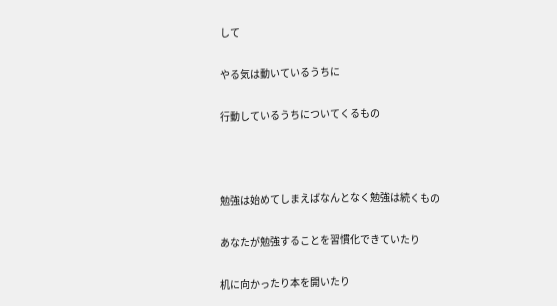して

やる気は動いているうちに

行動しているうちについてくるもの



勉強は始めてしまえばなんとなく勉強は続くもの

あなたが勉強することを習慣化できていたり

机に向かったり本を開いたり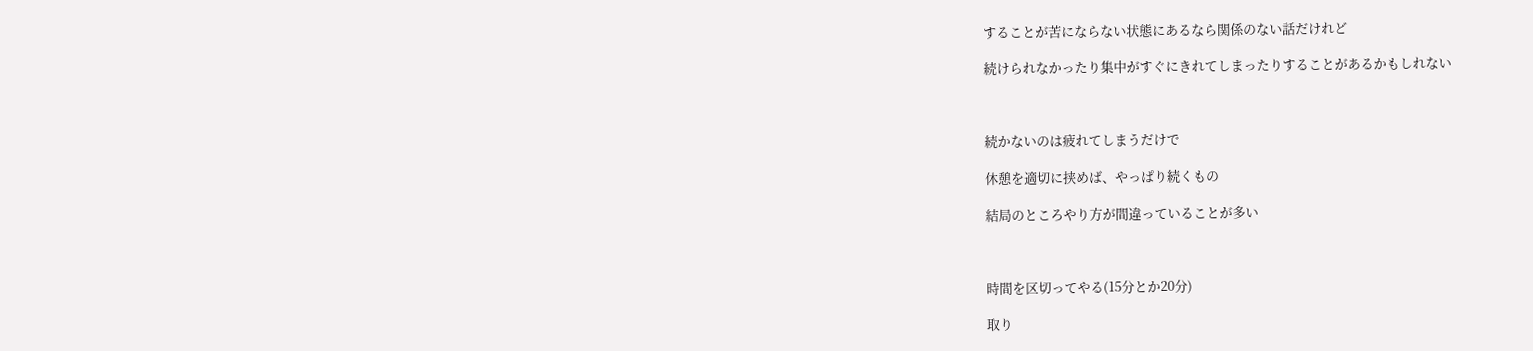することが苦にならない状態にあるなら関係のない話だけれど

続けられなかったり集中がすぐにきれてしまったりすることがあるかもしれない



続かないのは疲れてしまうだけで

休憩を適切に挟めば、やっぱり続くもの

結局のところやり方が間違っていることが多い



時間を区切ってやる(15分とか20分)

取り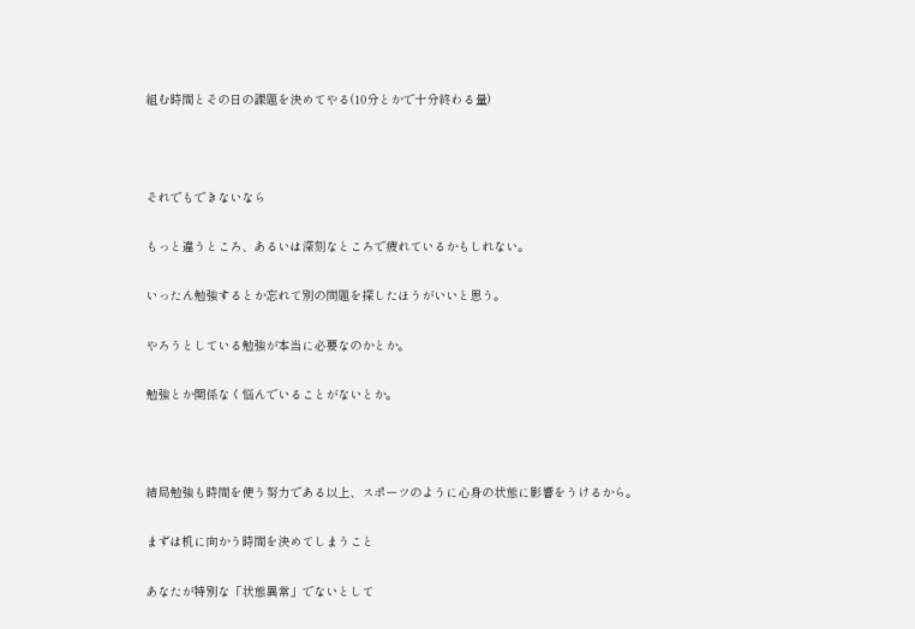組む時間とその日の課題を決めてやる(10分とかで十分終わる量)



それでもできないなら

もっと違うところ、あるいは深刻なところで疲れているかもしれない。

いったん勉強するとか忘れて別の問題を探したほうがいいと思う。

やろうとしている勉強が本当に必要なのかとか。

勉強とか関係なく悩んでいることがないとか。



結局勉強も時間を使う努力である以上、スポーツのように心身の状態に影響をうけるから。

まずは机に向かう時間を決めてしまうこと

あなたが特別な「状態異常」でないとして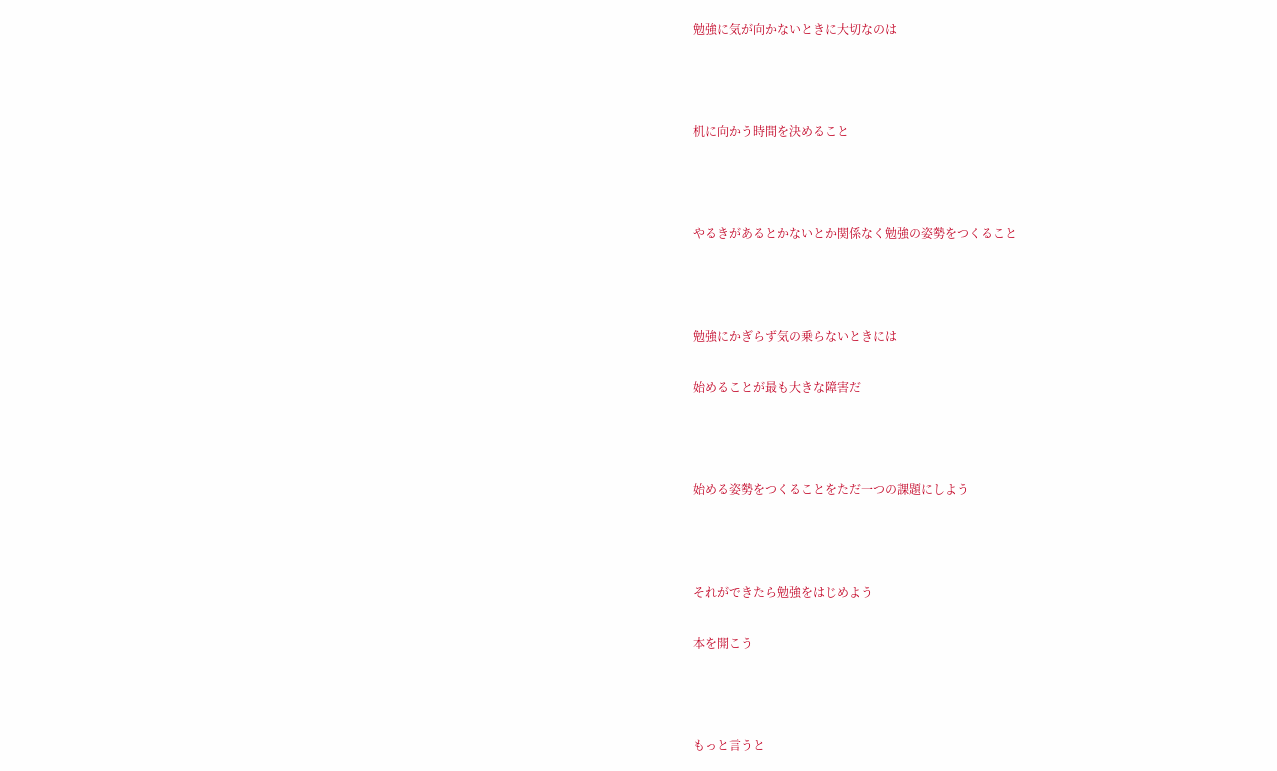勉強に気が向かないときに大切なのは



机に向かう時間を決めること



やるきがあるとかないとか関係なく勉強の姿勢をつくること



勉強にかぎらず気の乗らないときには

始めることが最も大きな障害だ



始める姿勢をつくることをただ一つの課題にしよう



それができたら勉強をはじめよう

本を開こう



もっと言うと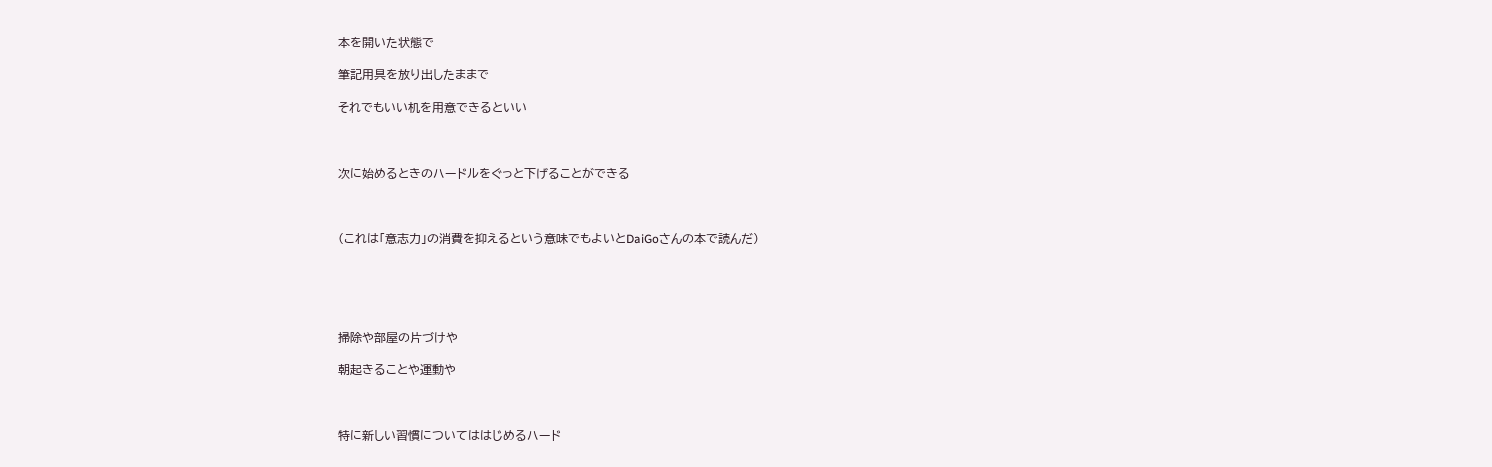本を開いた状態で

筆記用具を放り出したままで

それでもいい机を用意できるといい



次に始めるときのハードルをぐっと下げることができる



(これは「意志力」の消費を抑えるという意味でもよいとDaiGoさんの本で読んだ)





掃除や部屋の片づけや

朝起きることや運動や



特に新しい習慣についてははじめるハード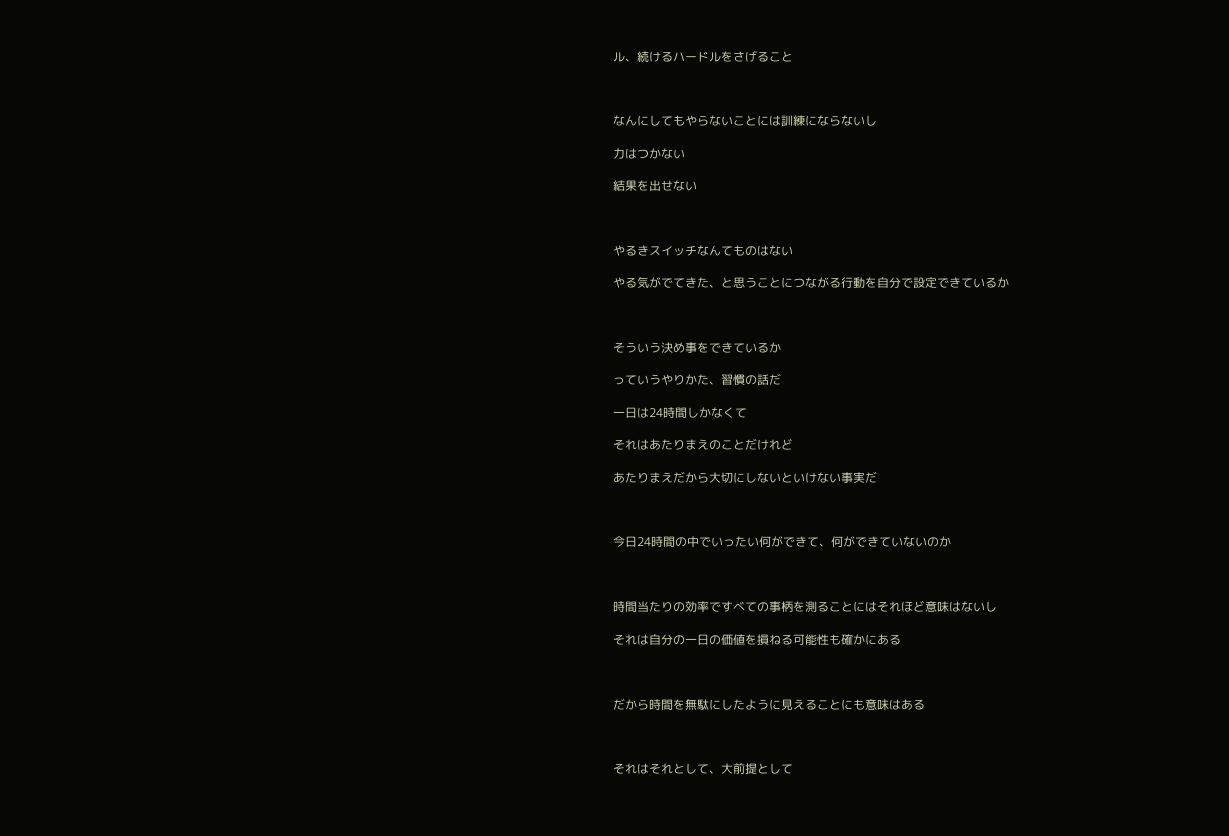ル、続けるハードルをさげること



なんにしてもやらないことには訓練にならないし

力はつかない

結果を出せない



やるきスイッチなんてものはない

やる気がでてきた、と思うことにつながる行動を自分で設定できているか



そういう決め事をできているか

っていうやりかた、習慣の話だ

一日は24時間しかなくて

それはあたりまえのことだけれど

あたりまえだから大切にしないといけない事実だ



今日24時間の中でいったい何ができて、何ができていないのか



時間当たりの効率ですべての事柄を測ることにはそれほど意味はないし

それは自分の一日の価値を損ねる可能性も確かにある



だから時間を無駄にしたように見えることにも意味はある



それはそれとして、大前提として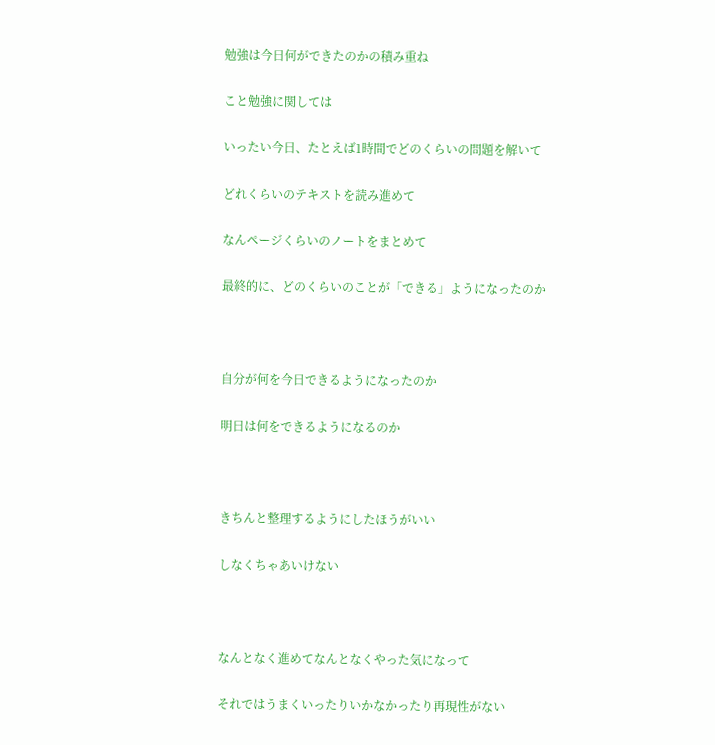勉強は今日何ができたのかの積み重ね

こと勉強に関しては

いったい今日、たとえば1時間でどのくらいの問題を解いて

どれくらいのテキストを読み進めて

なんページくらいのノートをまとめて

最終的に、どのくらいのことが「できる」ようになったのか



自分が何を今日できるようになったのか

明日は何をできるようになるのか



きちんと整理するようにしたほうがいい

しなくちゃあいけない



なんとなく進めてなんとなくやった気になって

それではうまくいったりいかなかったり再現性がない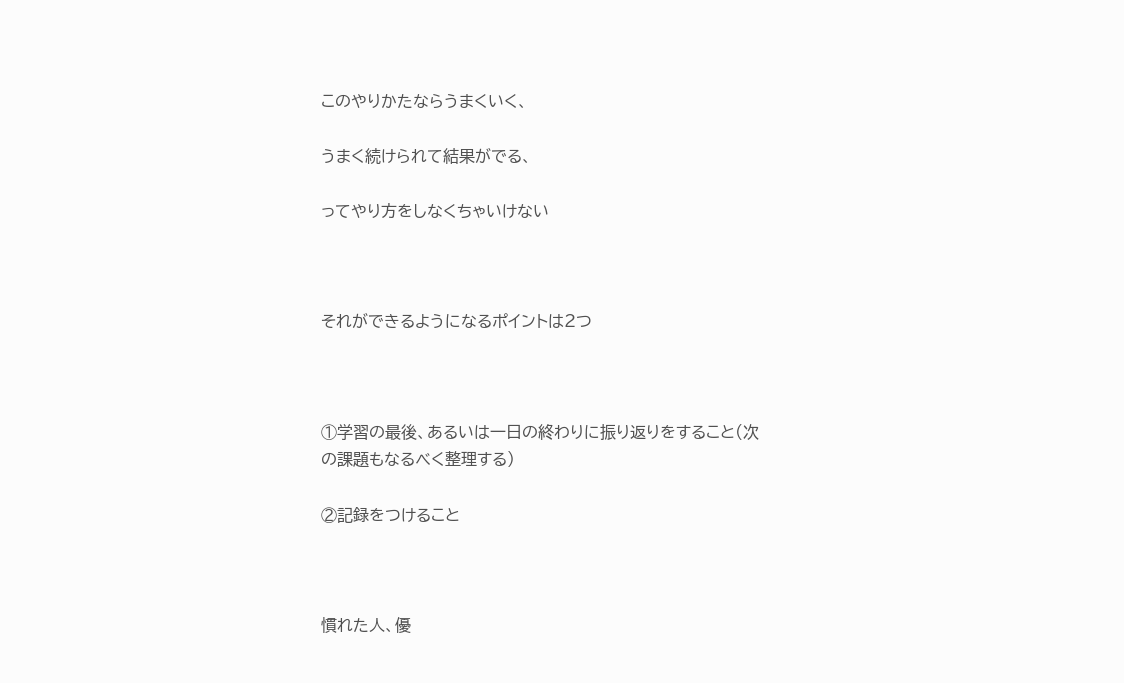このやりかたならうまくいく、

うまく続けられて結果がでる、

ってやり方をしなくちゃいけない



それができるようになるポイントは2つ



①学習の最後、あるいは一日の終わりに振り返りをすること(次の課題もなるべく整理する)

②記録をつけること



慣れた人、優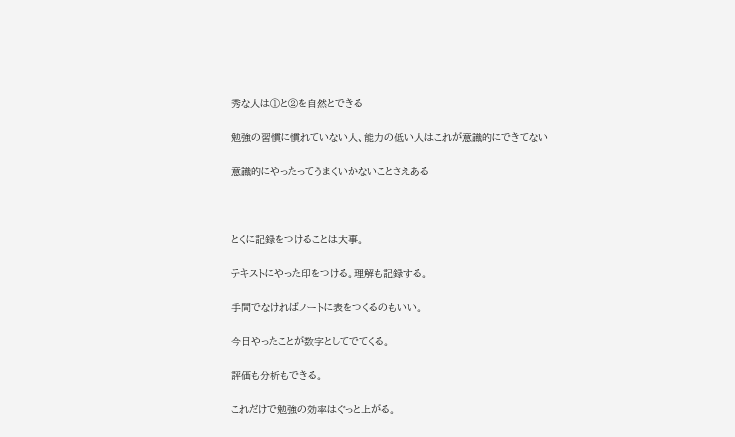秀な人は①と②を自然とできる

勉強の習慣に慣れていない人、能力の低い人はこれが意識的にできてない

意識的にやったってうまくいかないことさえある



とくに記録をつけることは大事。

テキストにやった印をつける。理解も記録する。

手間でなければノートに表をつくるのもいい。

今日やったことが数字としてでてくる。

評価も分析もできる。

これだけで勉強の効率はぐっと上がる。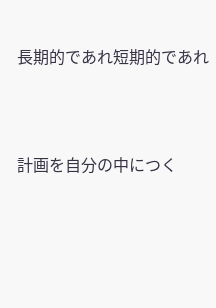長期的であれ短期的であれ



計画を自分の中につく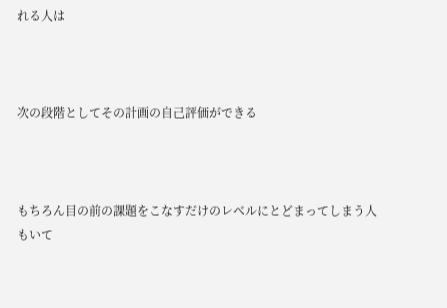れる人は



次の段階としてその計画の自己評価ができる



もちろん目の前の課題をこなすだけのレベルにとどまってしまう人もいて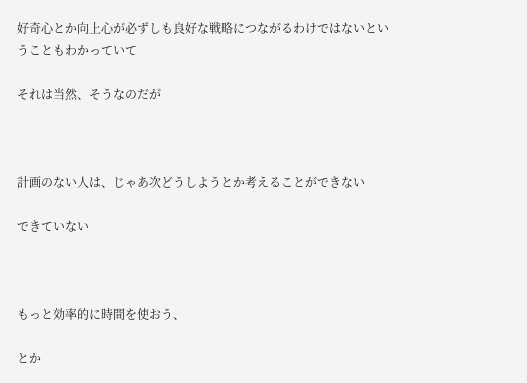好奇心とか向上心が必ずしも良好な戦略につながるわけではないということもわかっていて

それは当然、そうなのだが



計画のない人は、じゃあ次どうしようとか考えることができない

できていない



もっと効率的に時間を使おう、

とか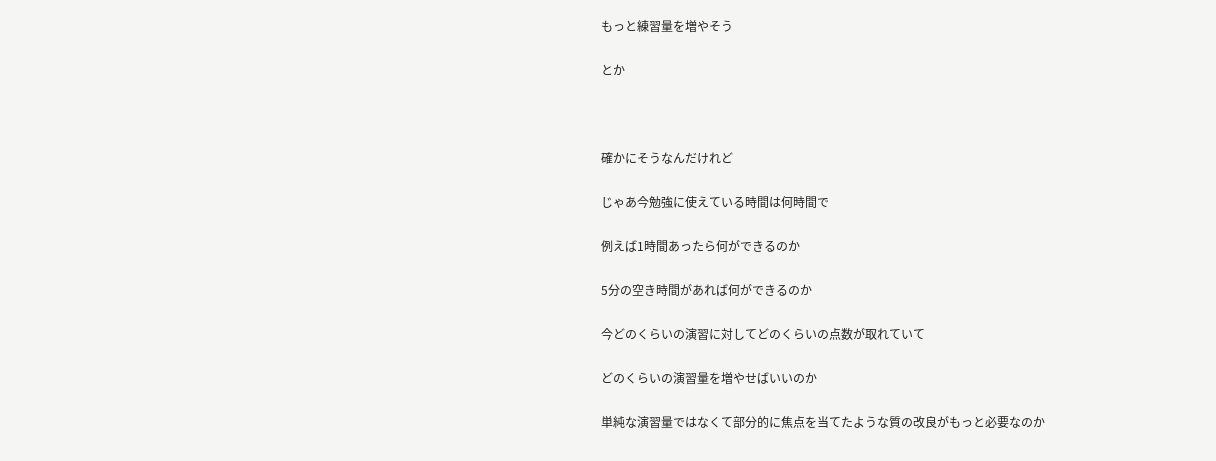もっと練習量を増やそう

とか



確かにそうなんだけれど

じゃあ今勉強に使えている時間は何時間で

例えば1時間あったら何ができるのか

5分の空き時間があれば何ができるのか

今どのくらいの演習に対してどのくらいの点数が取れていて

どのくらいの演習量を増やせばいいのか

単純な演習量ではなくて部分的に焦点を当てたような質の改良がもっと必要なのか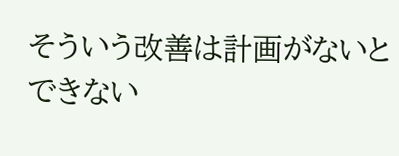そういう改善は計画がないとできない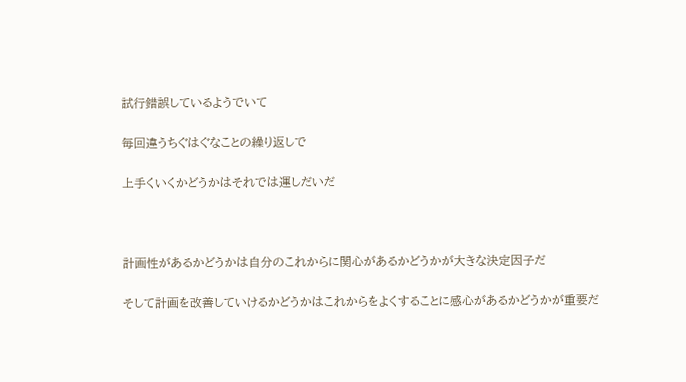試行錯誤しているようでいて

毎回違うちぐはぐなことの繰り返しで

上手くいくかどうかはそれでは運しだいだ



計画性があるかどうかは自分のこれからに関心があるかどうかが大きな決定因子だ

そして計画を改善していけるかどうかはこれからをよくすることに感心があるかどうかが重要だ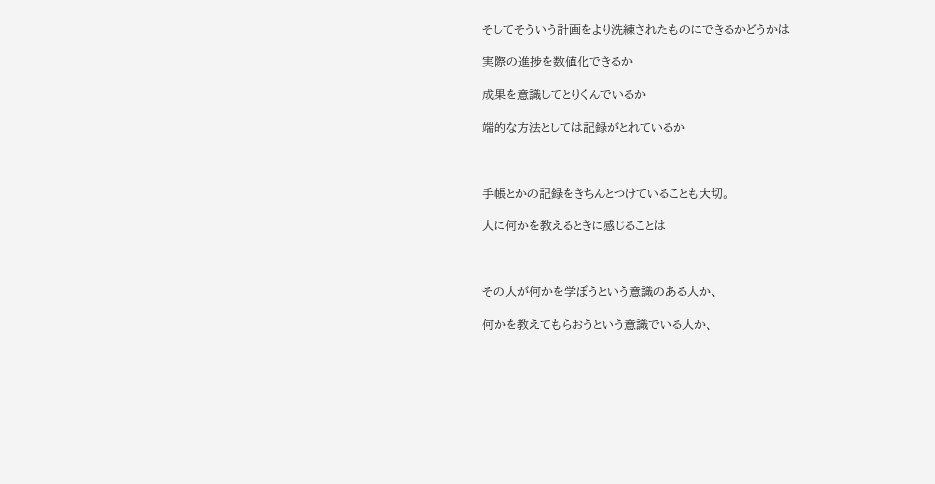そしてそういう計画をより洗練されたものにできるかどうかは

実際の進捗を数値化できるか

成果を意識してとりくんでいるか

端的な方法としては記録がとれているか



手帳とかの記録をきちんとつけていることも大切。

人に何かを教えるときに感じることは



その人が何かを学ぼうという意識のある人か、

何かを教えてもらおうという意識でいる人か、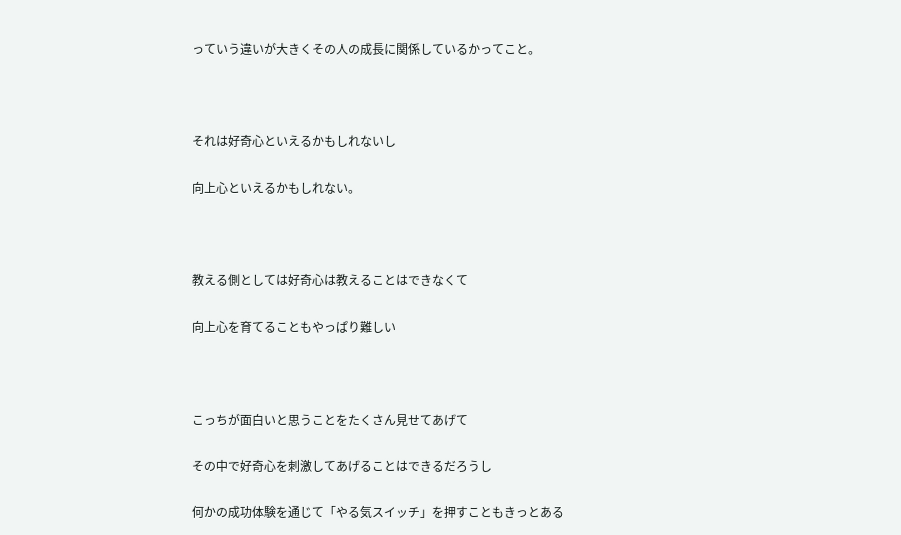っていう違いが大きくその人の成長に関係しているかってこと。



それは好奇心といえるかもしれないし

向上心といえるかもしれない。



教える側としては好奇心は教えることはできなくて

向上心を育てることもやっぱり難しい



こっちが面白いと思うことをたくさん見せてあげて

その中で好奇心を刺激してあげることはできるだろうし

何かの成功体験を通じて「やる気スイッチ」を押すこともきっとある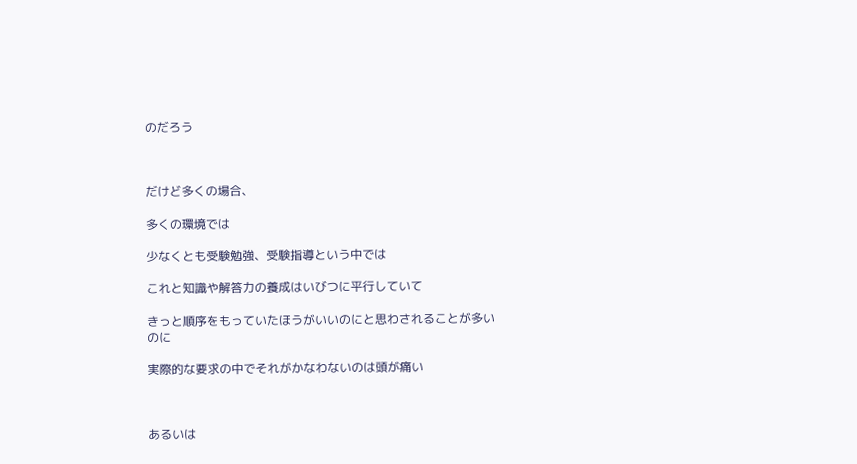のだろう



だけど多くの場合、

多くの環境では

少なくとも受験勉強、受験指導という中では

これと知識や解答力の養成はいびつに平行していて

きっと順序をもっていたほうがいいのにと思わされることが多いのに

実際的な要求の中でそれがかなわないのは頭が痛い



あるいは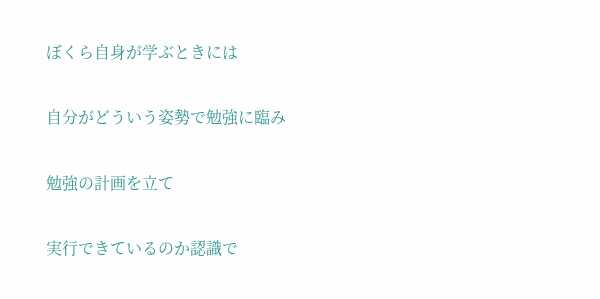ぼくら自身が学ぶときには

自分がどういう姿勢で勉強に臨み

勉強の計画を立て

実行できているのか認識で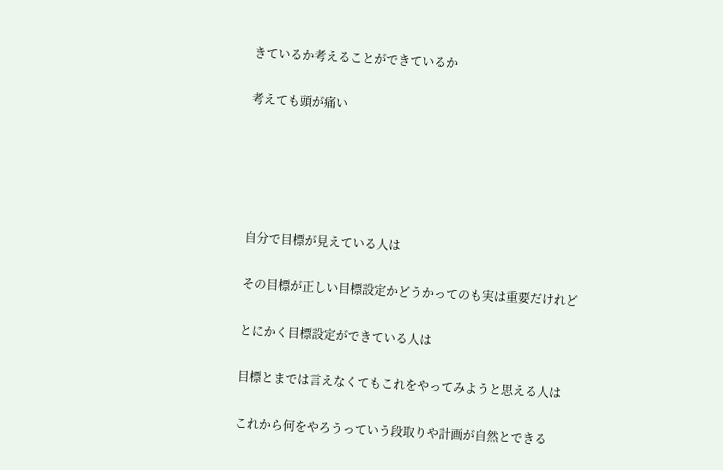きているか考えることができているか

考えても頭が痛い





自分で目標が見えている人は

その目標が正しい目標設定かどうかってのも実は重要だけれど

とにかく目標設定ができている人は

目標とまでは言えなくてもこれをやってみようと思える人は

これから何をやろうっていう段取りや計画が自然とできる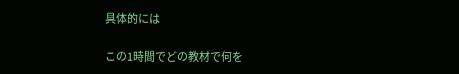具体的には

この1時間でどの教材で何を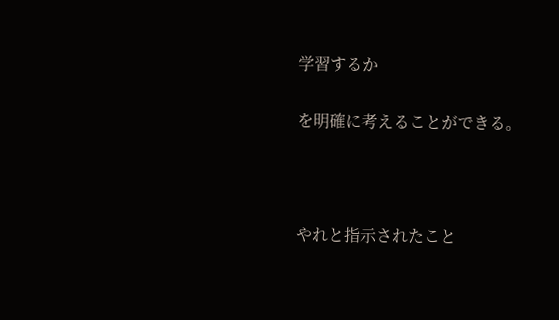学習するか

を明確に考えることができる。



やれと指示されたこと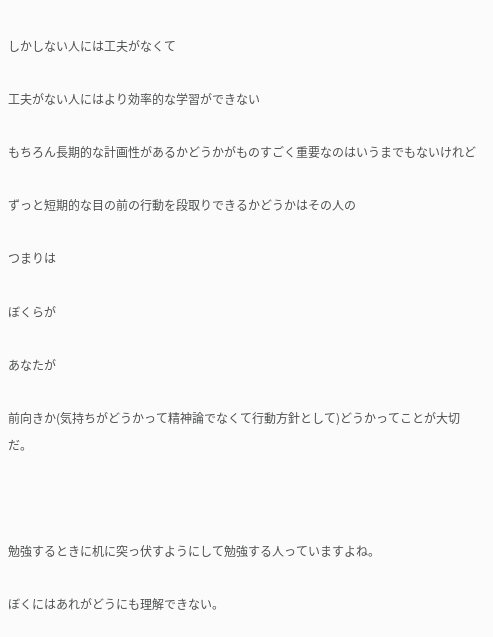しかしない人には工夫がなくて

工夫がない人にはより効率的な学習ができない

もちろん長期的な計画性があるかどうかがものすごく重要なのはいうまでもないけれど

ずっと短期的な目の前の行動を段取りできるかどうかはその人の

つまりは

ぼくらが

あなたが

前向きか(気持ちがどうかって精神論でなくて行動方針として)どうかってことが大切だ。



勉強するときに机に突っ伏すようにして勉強する人っていますよね。

ぼくにはあれがどうにも理解できない。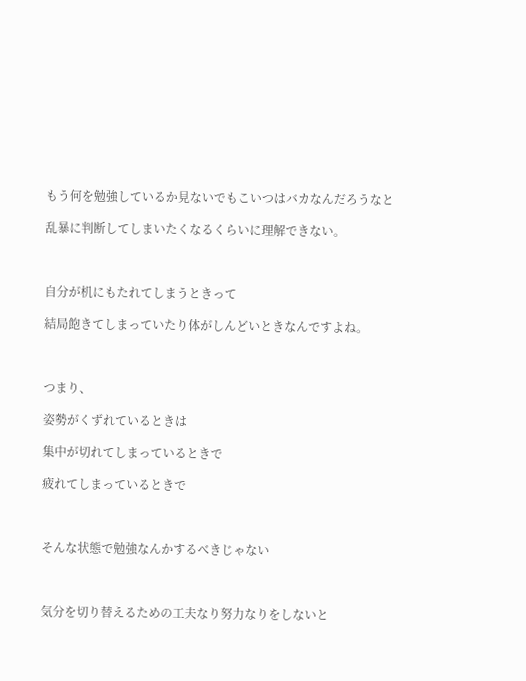もう何を勉強しているか見ないでもこいつはバカなんだろうなと

乱暴に判断してしまいたくなるくらいに理解できない。



自分が机にもたれてしまうときって

結局飽きてしまっていたり体がしんどいときなんですよね。



つまり、

姿勢がくずれているときは

集中が切れてしまっているときで

疲れてしまっているときで



そんな状態で勉強なんかするべきじゃない



気分を切り替えるための工夫なり努力なりをしないと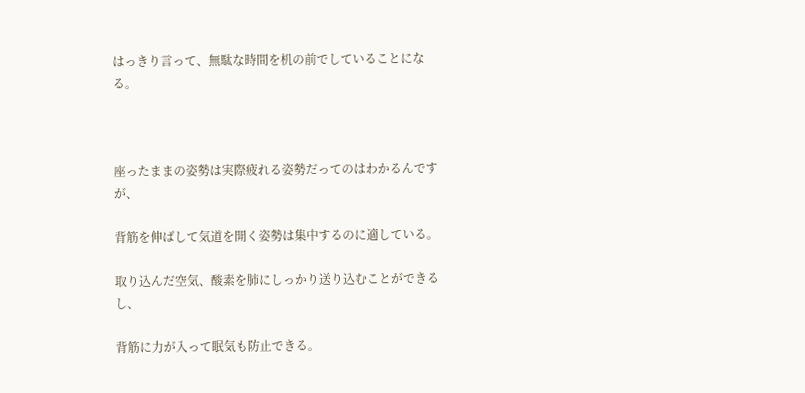はっきり言って、無駄な時間を机の前でしていることになる。



座ったままの姿勢は実際疲れる姿勢だってのはわかるんですが、

背筋を伸ばして気道を開く姿勢は集中するのに適している。

取り込んだ空気、酸素を肺にしっかり送り込むことができるし、

背筋に力が入って眠気も防止できる。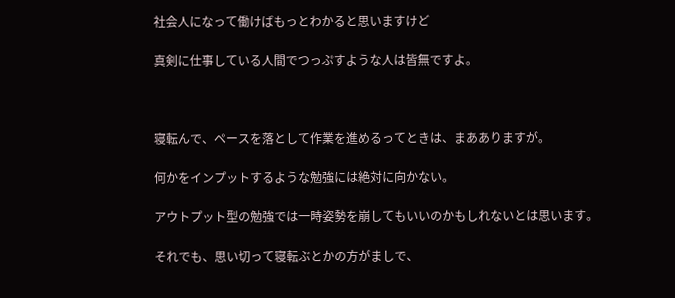社会人になって働けばもっとわかると思いますけど

真剣に仕事している人間でつっぷすような人は皆無ですよ。



寝転んで、ペースを落として作業を進めるってときは、まあありますが。

何かをインプットするような勉強には絶対に向かない。

アウトプット型の勉強では一時姿勢を崩してもいいのかもしれないとは思います。

それでも、思い切って寝転ぶとかの方がましで、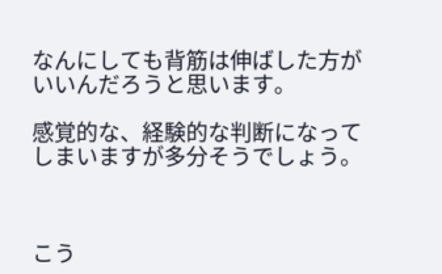なんにしても背筋は伸ばした方がいいんだろうと思います。

感覚的な、経験的な判断になってしまいますが多分そうでしょう。



こう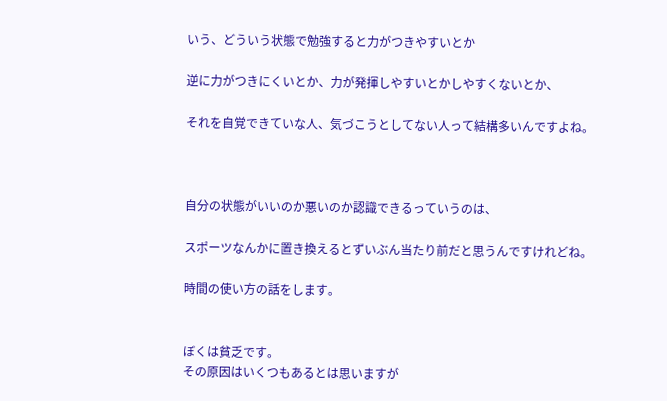いう、どういう状態で勉強すると力がつきやすいとか

逆に力がつきにくいとか、力が発揮しやすいとかしやすくないとか、

それを自覚できていな人、気づこうとしてない人って結構多いんですよね。



自分の状態がいいのか悪いのか認識できるっていうのは、

スポーツなんかに置き換えるとずいぶん当たり前だと思うんですけれどね。

時間の使い方の話をします。


ぼくは貧乏です。
その原因はいくつもあるとは思いますが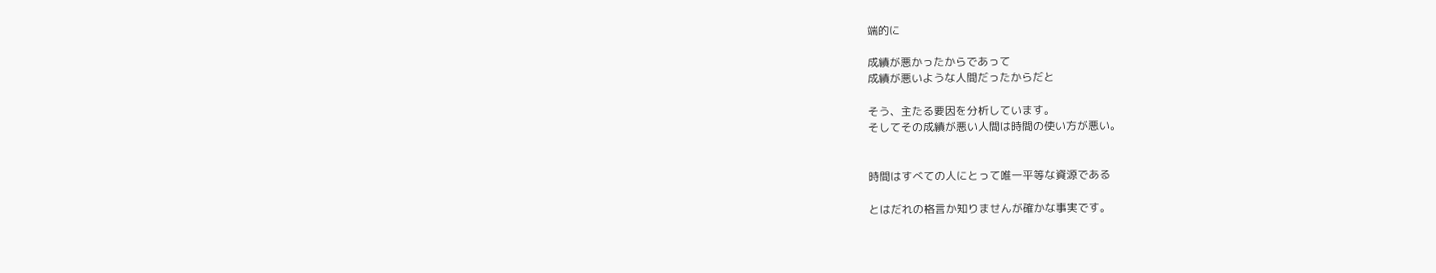端的に

成績が悪かったからであって
成績が悪いような人間だったからだと

そう、主たる要因を分析しています。
そしてその成績が悪い人間は時間の使い方が悪い。


時間はすべての人にとって唯一平等な資源である

とはだれの格言か知りませんが確かな事実です。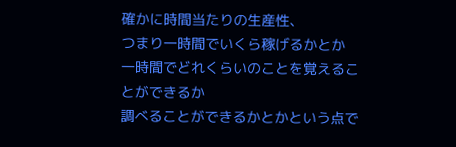確かに時間当たりの生産性、
つまり一時間でいくら稼げるかとか
一時間でどれくらいのことを覚えることができるか
調べることができるかとかという点で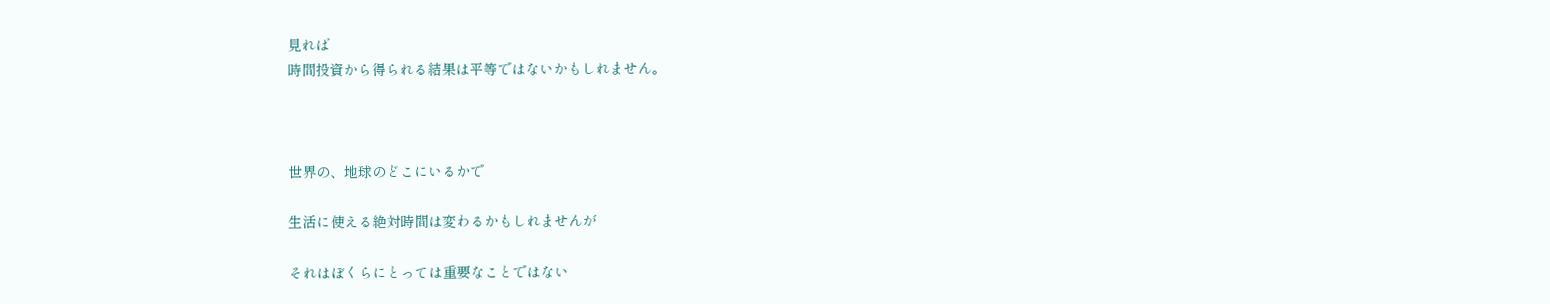見れば
時間投資から得られる結果は平等ではないかもしれません。



世界の、地球のどこにいるかで

生活に使える絶対時間は変わるかもしれませんが

それはぼくらにとっては重要なことではない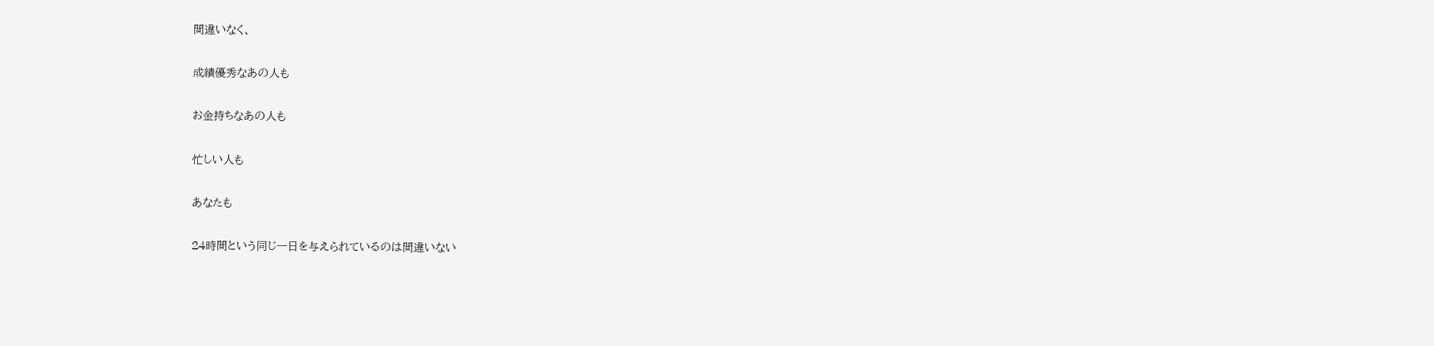間違いなく、

成績優秀なあの人も

お金持ちなあの人も

忙しい人も

あなたも

24時間という同じ一日を与えられているのは間違いない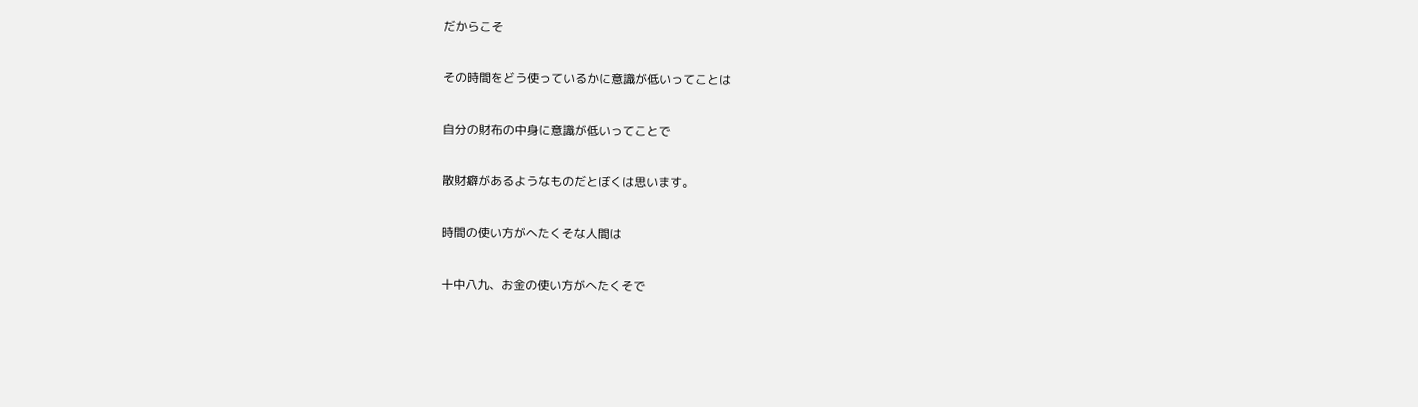だからこそ

その時間をどう使っているかに意識が低いってことは

自分の財布の中身に意識が低いってことで

散財癖があるようなものだとぼくは思います。

時間の使い方がへたくそな人間は

十中八九、お金の使い方がへたくそで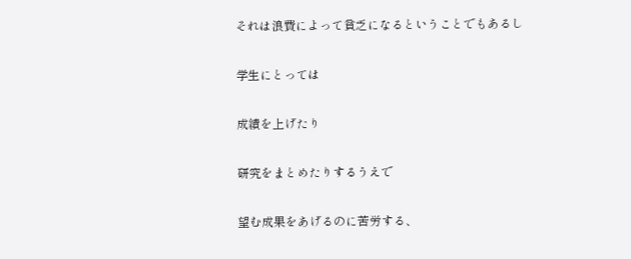それは浪費によって貧乏になるということでもあるし

学生にとっては

成績を上げたり

研究をまとめたりするうえで

望む成果をあげるのに苦労する、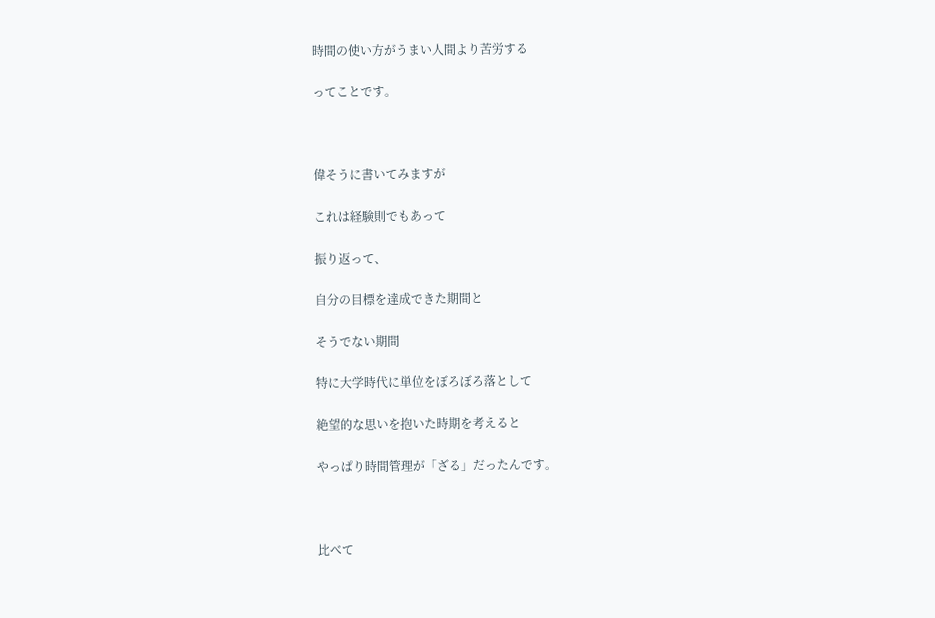時間の使い方がうまい人間より苦労する

ってことです。



偉そうに書いてみますが

これは経験則でもあって

振り返って、

自分の目標を達成できた期間と

そうでない期間

特に大学時代に単位をぼろぼろ落として

絶望的な思いを抱いた時期を考えると

やっぱり時間管理が「ざる」だったんです。



比べて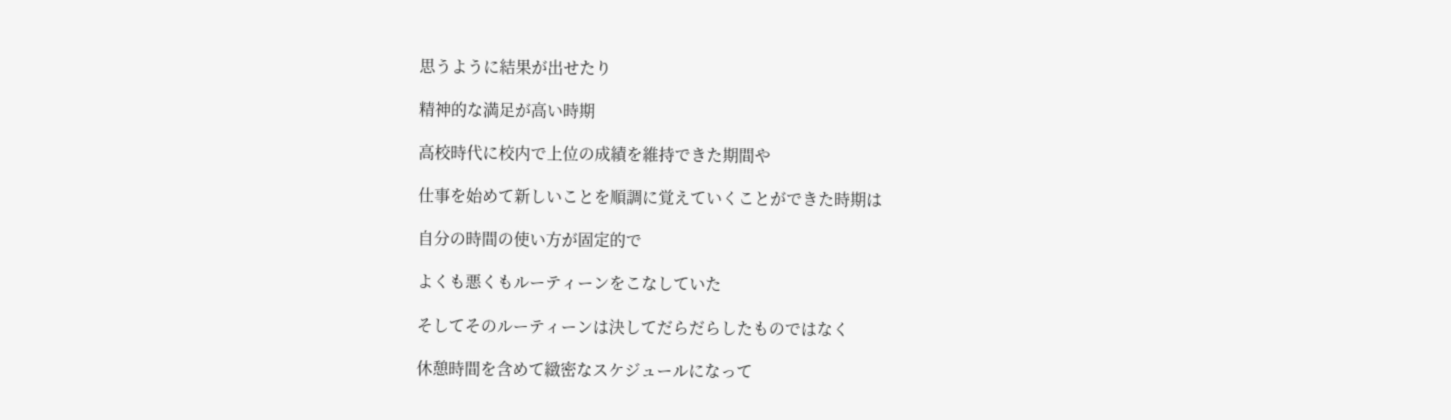思うように結果が出せたり

精神的な満足が高い時期

高校時代に校内で上位の成績を維持できた期間や

仕事を始めて新しいことを順調に覚えていくことができた時期は

自分の時間の使い方が固定的で

よくも悪くもルーティーンをこなしていた

そしてそのルーティーンは決してだらだらしたものではなく

休憩時間を含めて緻密なスケジュールになって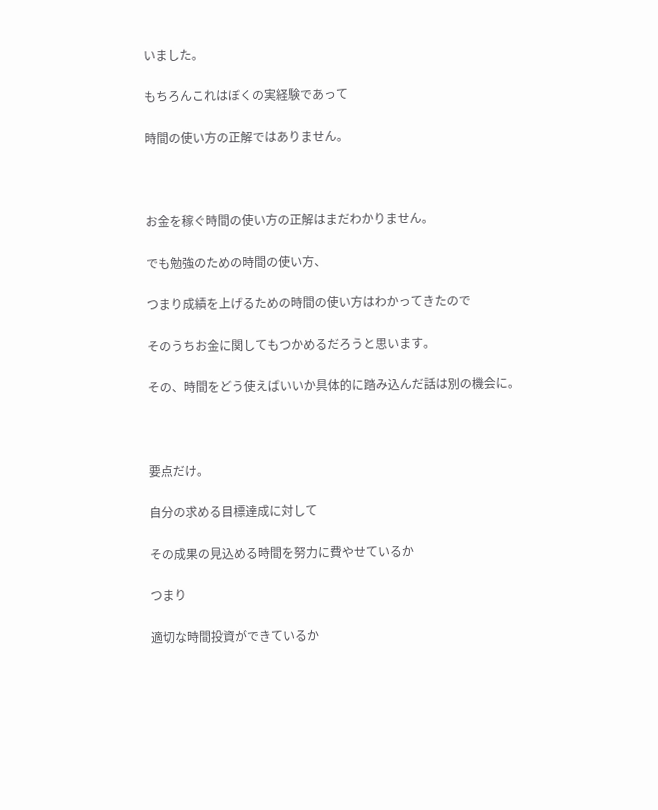いました。

もちろんこれはぼくの実経験であって

時間の使い方の正解ではありません。



お金を稼ぐ時間の使い方の正解はまだわかりません。

でも勉強のための時間の使い方、

つまり成績を上げるための時間の使い方はわかってきたので

そのうちお金に関してもつかめるだろうと思います。

その、時間をどう使えばいいか具体的に踏み込んだ話は別の機会に。



要点だけ。

自分の求める目標達成に対して

その成果の見込める時間を努力に費やせているか

つまり

適切な時間投資ができているか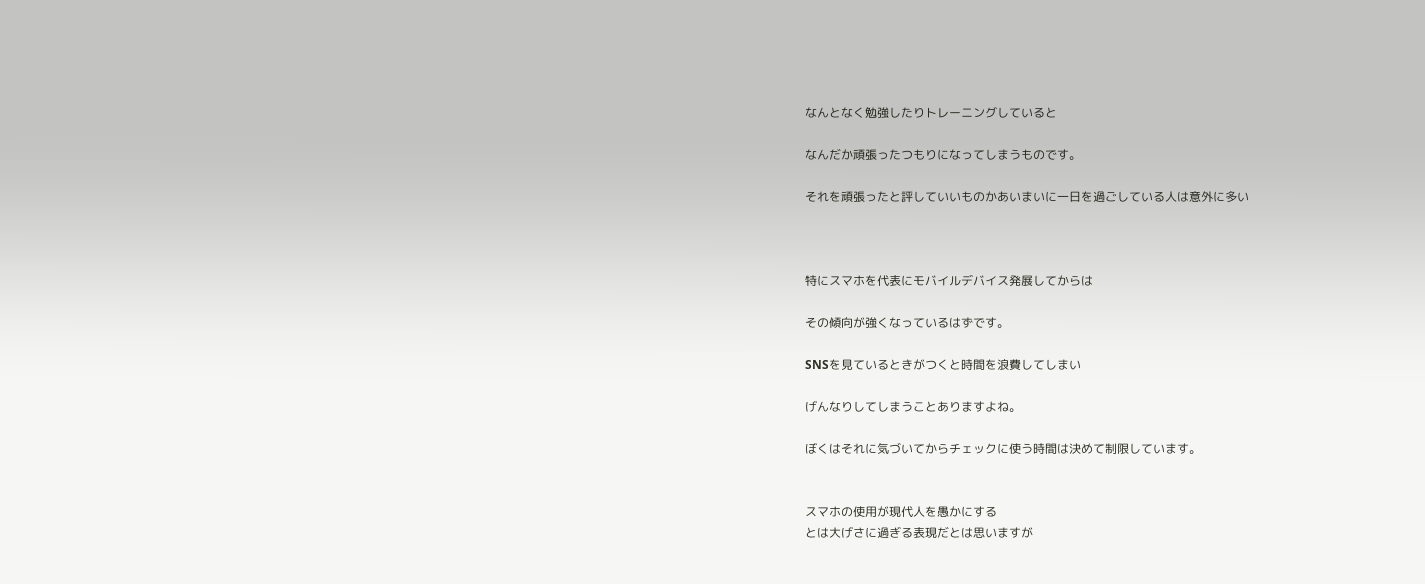なんとなく勉強したりトレーニングしていると

なんだか頑張ったつもりになってしまうものです。

それを頑張ったと評していいものかあいまいに一日を過ごしている人は意外に多い



特にスマホを代表にモバイルデバイス発展してからは

その傾向が強くなっているはずです。

SNSを見ているときがつくと時間を浪費してしまい

げんなりしてしまうことありますよね。

ぼくはそれに気づいてからチェックに使う時間は決めて制限しています。


スマホの使用が現代人を愚かにする
とは大げさに過ぎる表現だとは思いますが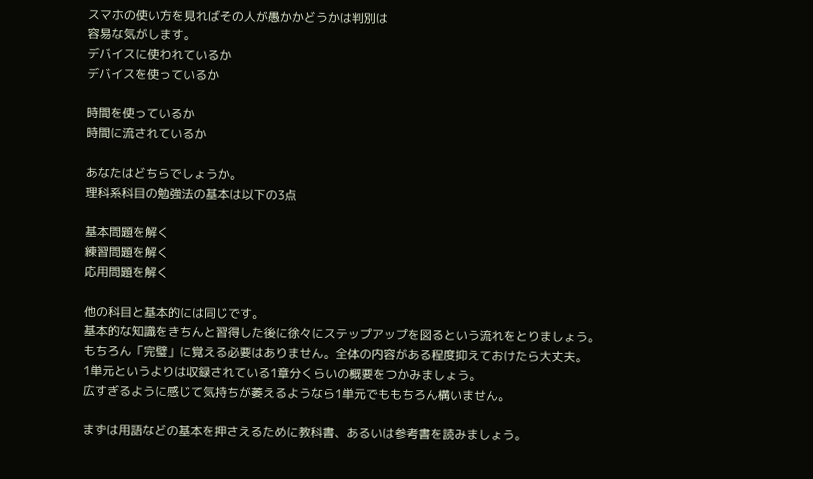スマホの使い方を見ればその人が愚かかどうかは判別は
容易な気がします。
デバイスに使われているか
デバイスを使っているか

時間を使っているか
時間に流されているか

あなたはどちらでしょうか。
理科系科目の勉強法の基本は以下の3点

基本問題を解く
練習問題を解く
応用問題を解く

他の科目と基本的には同じです。
基本的な知識をきちんと習得した後に徐々にステップアップを図るという流れをとりましょう。
もちろん「完璧」に覚える必要はありません。全体の内容がある程度抑えておけたら大丈夫。
1単元というよりは収録されている1章分くらいの概要をつかみましょう。
広すぎるように感じて気持ちが萎えるようなら1単元でももちろん構いません。

まずは用語などの基本を押さえるために教科書、あるいは参考書を読みましょう。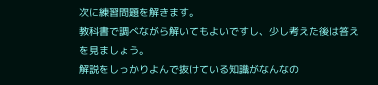次に練習問題を解きます。
教科書で調べながら解いてもよいですし、少し考えた後は答えを見ましょう。
解説をしっかりよんで抜けている知識がなんなの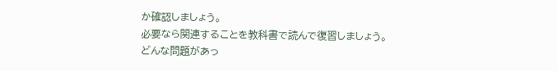か確認しましょう。
必要なら関連することを教科書で読んで復習しましょう。
どんな問題があっ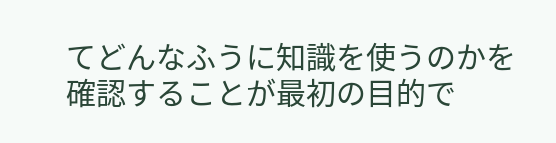てどんなふうに知識を使うのかを確認することが最初の目的で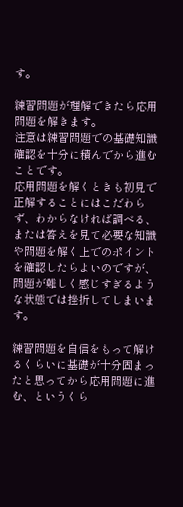す。

練習問題が理解できたら応用問題を解きます。
注意は練習問題での基礎知識確認を十分に積んでから進むことです。
応用問題を解くときも初見で正解することにはこだわらず、わからなければ調べる、または答えを見て必要な知識や問題を解く上でのポイントを確認したらよいのですが、問題が難しく感じすぎるような状態では挫折してしまいます。

練習問題を自信をもって解けるくらいに基礎が十分固まったと思ってから応用問題に進む、というくら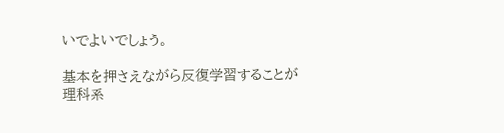いでよいでしょう。

基本を押さえながら反復学習することが理科系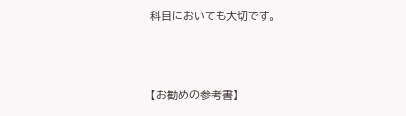科目においても大切です。



【お勧めの参考書】